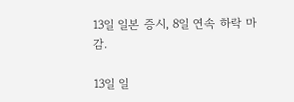13일 일본 증시, 8일 연속 하락 마감.

13일 일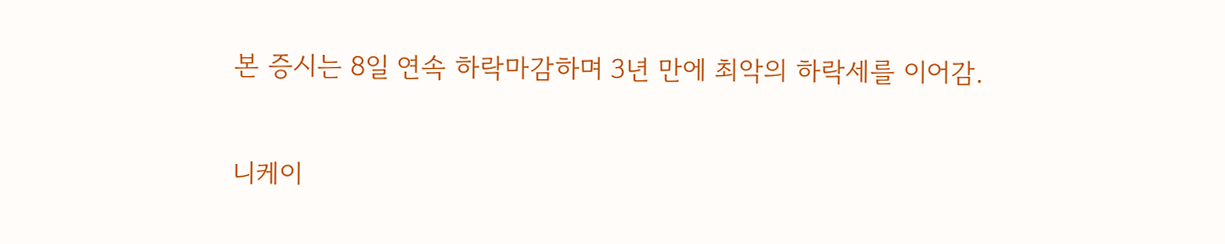본 증시는 8일 연속 하락마감하며 3년 만에 최악의 하락세를 이어감.

니케이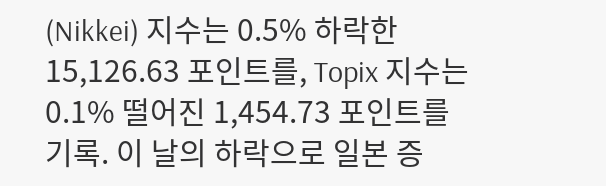(Nikkei) 지수는 0.5% 하락한 15,126.63 포인트를, Topix 지수는 0.1% 떨어진 1,454.73 포인트를 기록. 이 날의 하락으로 일본 증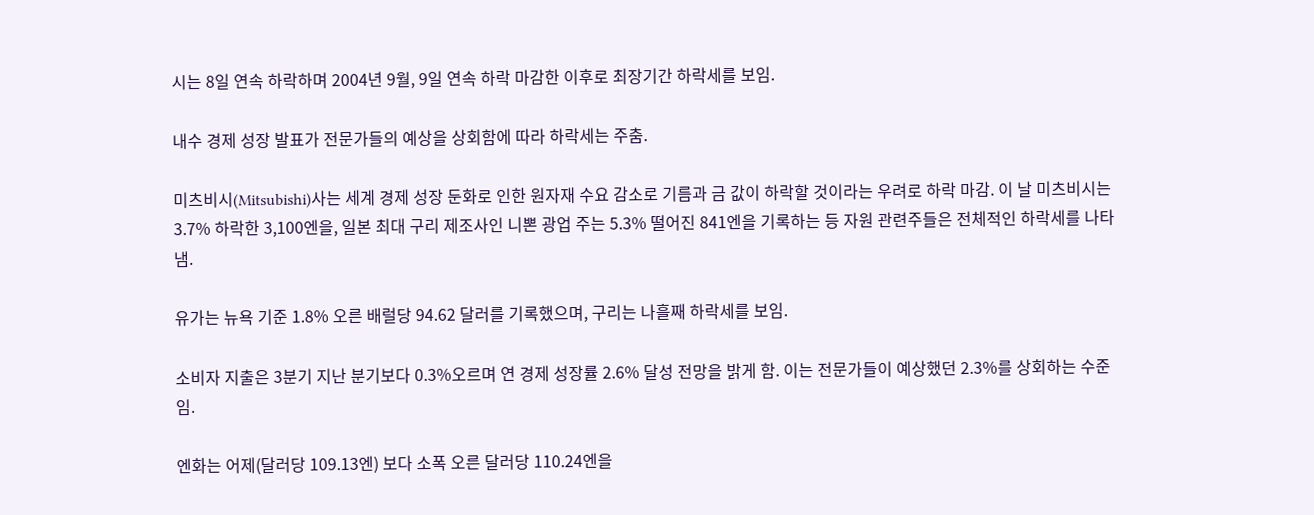시는 8일 연속 하락하며 2004년 9월, 9일 연속 하락 마감한 이후로 최장기간 하락세를 보임.

내수 경제 성장 발표가 전문가들의 예상을 상회함에 따라 하락세는 주춤.

미츠비시(Mitsubishi)사는 세계 경제 성장 둔화로 인한 원자재 수요 감소로 기름과 금 값이 하락할 것이라는 우려로 하락 마감. 이 날 미츠비시는 3.7% 하락한 3,100엔을, 일본 최대 구리 제조사인 니뽄 광업 주는 5.3% 떨어진 841엔을 기록하는 등 자원 관련주들은 전체적인 하락세를 나타냄.

유가는 뉴욕 기준 1.8% 오른 배럴당 94.62 달러를 기록했으며, 구리는 나흘째 하락세를 보임.

소비자 지출은 3분기 지난 분기보다 0.3%오르며 연 경제 성장률 2.6% 달성 전망을 밝게 함. 이는 전문가들이 예상했던 2.3%를 상회하는 수준임.

엔화는 어제(달러당 109.13엔) 보다 소폭 오른 달러당 110.24엔을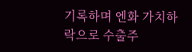기록하며 엔화 가치하락으로 수출주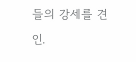들의 강세를 견인.